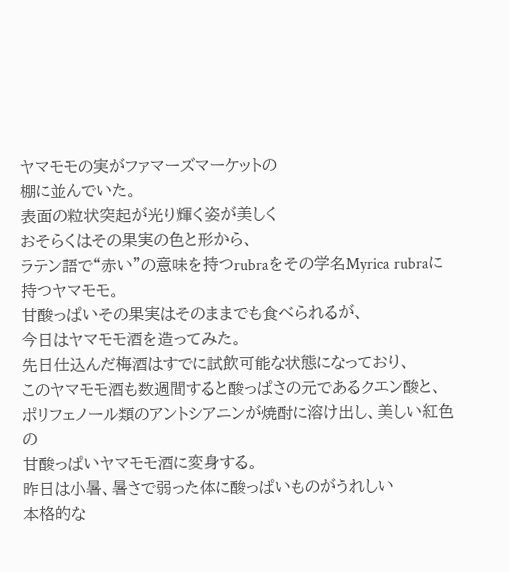ヤマモモの実がファマーズマーケットの
棚に並んでいた。
表面の粒状突起が光り輝く姿が美しく
おそらくはその果実の色と形から、
ラテン語で“赤い”の意味を持つrubraをその学名Myrica rubraに
持つヤマモモ。
甘酸っぱいその果実はそのままでも食べられるが、
今日はヤマモモ酒を造ってみた。
先日仕込んだ梅酒はすでに試飲可能な状態になっており、
このヤマモモ酒も数週間すると酸っぱさの元であるクエン酸と、
ポリフェノール類のアントシアニンが焼酎に溶け出し、美しい紅色の
甘酸っぱいヤマモモ酒に変身する。
昨日は小暑、暑さで弱った体に酸っぱいものがうれしい
本格的な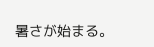暑さが始まる。